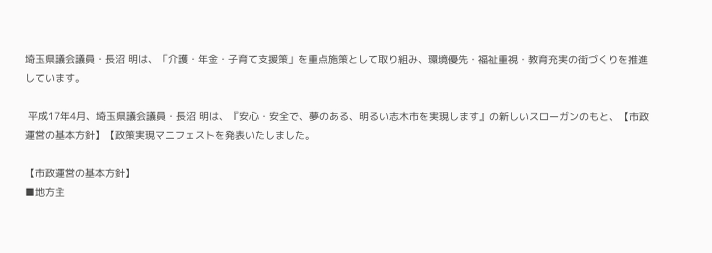埼玉県議会議員・長沼 明は、「介護・年金・子育て支援策」を重点施策として取り組み、環境優先・福祉重視・教育充実の街づくりを推進しています。

 平成17年4月、埼玉県議会議員・長沼 明は、『安心・安全で、夢のある、明るい志木市を実現します』の新しいスローガンのもと、【市政運営の基本方針】【政策実現マニフェストを発表いたしました。

【市政運営の基本方針】
■地方主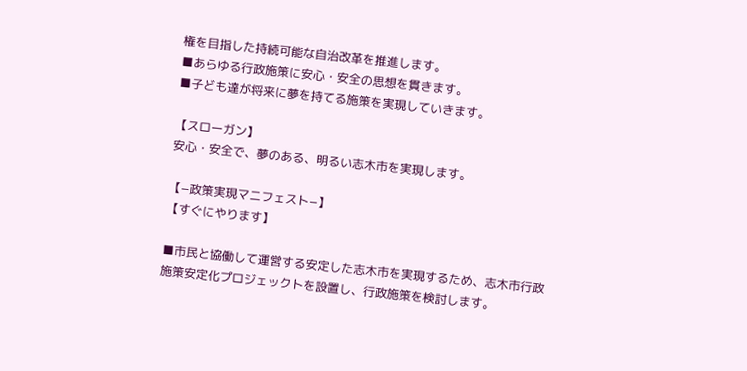権を目指した持続可能な自治改革を推進します。
■あらゆる行政施策に安心・安全の思想を貫きます。
■子ども達が将来に夢を持てる施策を実現していきます。

【スローガン】
安心・安全で、夢のある、明るい志木市を実現します。

【−政策実現マニフェスト−】
【すぐにやります】

■市民と協働して運営する安定した志木市を実現するため、志木市行政施策安定化プロジェックトを設置し、行政施策を検討します。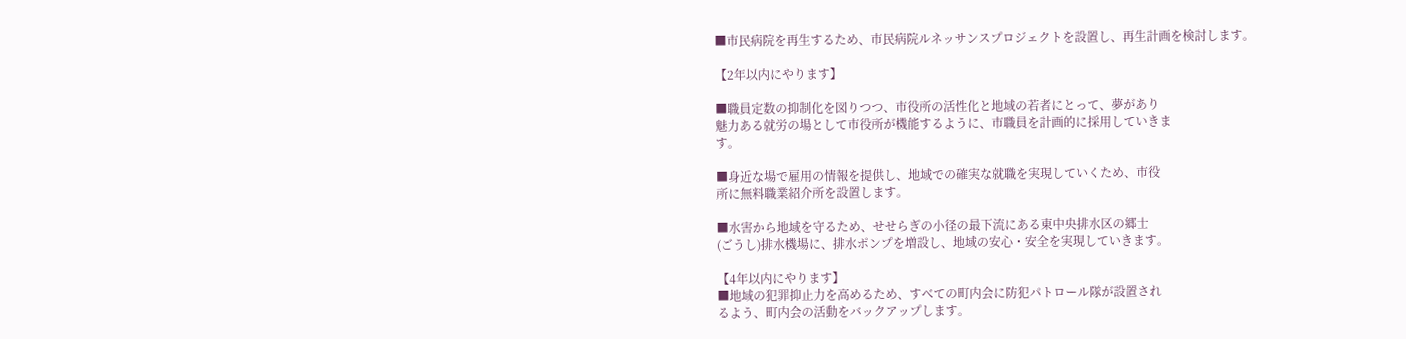■市民病院を再生するため、市民病院ルネッサンスプロジェクトを設置し、再生計画を検討します。

【2年以内にやります】

■職員定数の抑制化を図りつつ、市役所の活性化と地域の若者にとって、夢があり
魅力ある就労の場として市役所が機能するように、市職員を計画的に採用していきま
す。

■身近な場で雇用の情報を提供し、地域での確実な就職を実現していくため、市役
所に無料職業紹介所を設置します。

■水害から地域を守るため、せせらぎの小径の最下流にある東中央排水区の郷士
(ごうし)排水機場に、排水ポンプを増設し、地域の安心・安全を実現していきます。

【4年以内にやります】
■地域の犯罪抑止力を高めるため、すべての町内会に防犯パトロール隊が設置され
るよう、町内会の活動をバックアップします。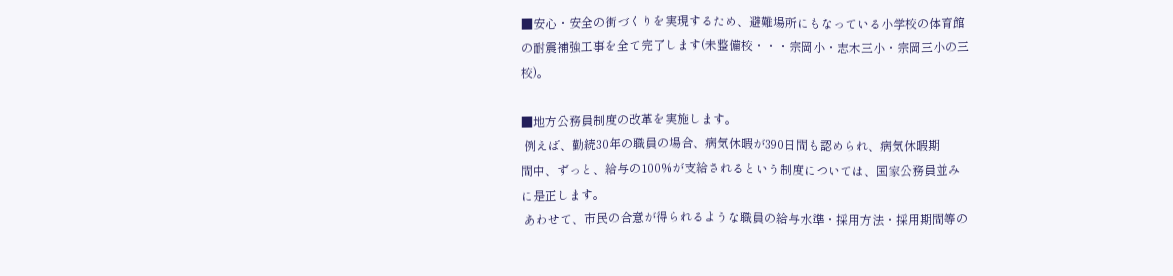■安心・安全の街づくりを実現するため、避難場所にもなっている小学校の体育館
の耐震補強工事を全て完了します(未整備校・・・宗岡小・志木三小・宗岡三小の三
校)。

■地方公務員制度の改革を実施します。
 例えば、勤続30年の職員の場合、病気休暇が390日間も認められ、病気休暇期
間中、ずっと、給与の100%が支給されるという制度については、国家公務員並み
に是正します。
 あわせて、市民の合意が得られるような職員の給与水準・採用方法・採用期間等の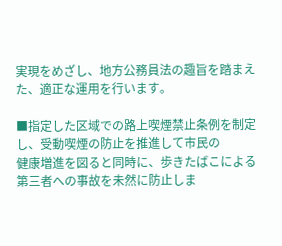実現をめざし、地方公務員法の趣旨を踏まえた、適正な運用を行います。

■指定した区域での路上喫煙禁止条例を制定し、受動喫煙の防止を推進して市民の
健康増進を図ると同時に、歩きたばこによる第三者への事故を未然に防止しま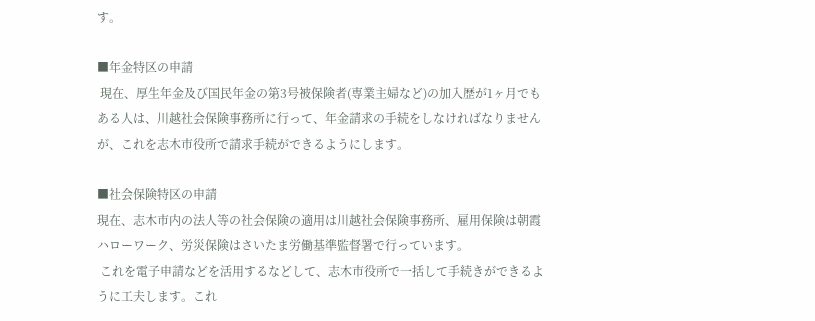す。

■年金特区の申請
 現在、厚生年金及び国民年金の第3号被保険者(専業主婦など)の加入歴が1ヶ月でも
ある人は、川越社会保険事務所に行って、年金請求の手続をしなければなりません
が、これを志木市役所で請求手続ができるようにします。

■社会保険特区の申請
現在、志木市内の法人等の社会保険の適用は川越社会保険事務所、雇用保険は朝霞
ハローワーク、労災保険はさいたま労働基準監督署で行っています。
 これを電子申請などを活用するなどして、志木市役所で一括して手続きができるよ
うに工夫します。これ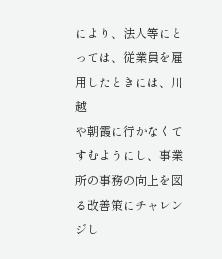により、法人等にとっては、従業員を雇用したときには、川越
や朝霞に行かなくてすむようにし、事業所の事務の向上を図る改善策にチャレンジし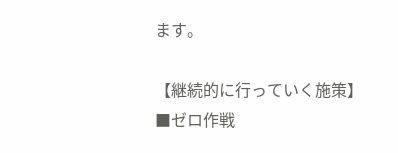ます。

【継続的に行っていく施策】
■ゼロ作戦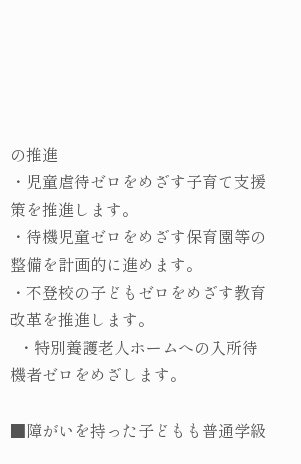の推進
・児童虐待ゼロをめざす子育て支援策を推進します。
・待機児童ゼロをめざす保育園等の整備を計画的に進めます。
・不登校の子どもゼロをめざす教育改革を推進します。
  ・特別養護老人ホームへの入所待機者ゼロをめざします。

■障がいを持った子どもも普通学級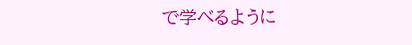で学べるように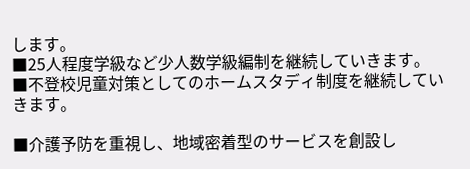します。
■25人程度学級など少人数学級編制を継続していきます。
■不登校児童対策としてのホームスタディ制度を継続していきます。

■介護予防を重視し、地域密着型のサービスを創設し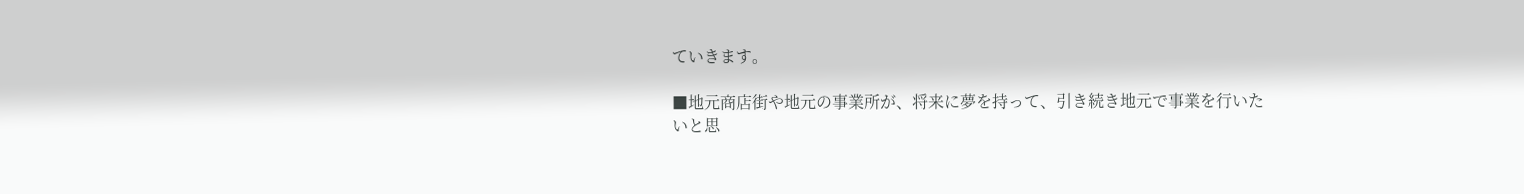ていきます。

■地元商店街や地元の事業所が、将来に夢を持って、引き続き地元で事業を行いた
いと思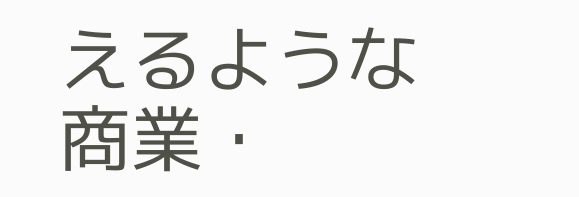えるような商業・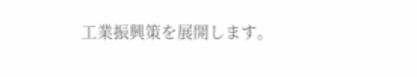工業振興策を展開します。